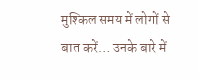मुश्किल समय में लोगों से बात करें… उनके बारे में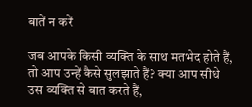बातें न करें

जब आपके किसी व्यक्ति के साथ मतभेद होते हैं, तो आप उन्हें कैसे सुलझाते हैं? क्या आप सीधे उस व्यक्ति से बात करते हैं,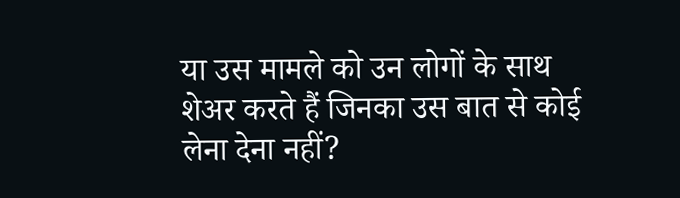या उस मामले को उन लोगों के साथ शेअर करते हैं जिनका उस बात से कोई लेना देना नहीं?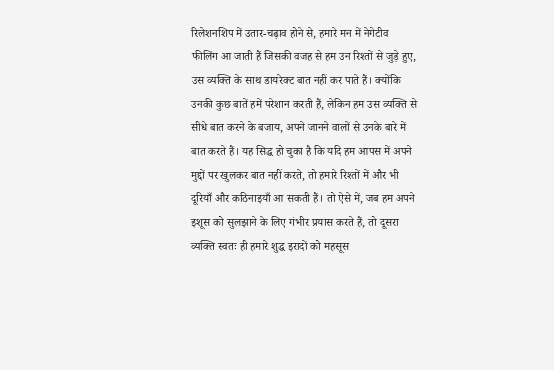रिलेशनशिप में उतार-चढ़ाव होने से, हमारे मन में नेगेटीव फीलिंग आ जाती हैं जिसकी वजह से हम उन रिश्तों से जुड़े हुए, उस व्यक्ति के साथ डायरेक्ट बात नहीं कर पाते हैं। क्योंकि उनकी कुछ बातें हमें परेशान करती हैं, लेकिन हम उस व्यक्ति से सीधे बात करने के बजाय, अपने जानने वालों से उनके बारे में बात करते हैं। यह सिद्ध हो चुका है कि यदि हम आपस में अपने मुद्दों पर खुलकर बात नहीं करते, तो हमारे रिश्तों में और भी दूरियाँ और कठिनाइयाँ आ सकती हैं। तो ऐसे में, जब हम अपने इशूस को सुलझाने के लिए गंभीर प्रयास करते हैं, तो दूसरा व्यक्ति स्वतः ही हमारे शुद्ध इरादों को महसूस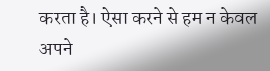करता है। ऐसा करने से हम न केवल अपने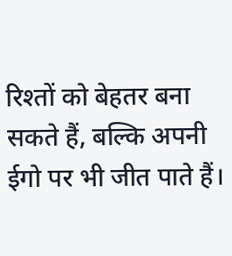रिश्तों को बेहतर बना सकते हैं, बल्कि अपनी ईगो पर भी जीत पाते हैं।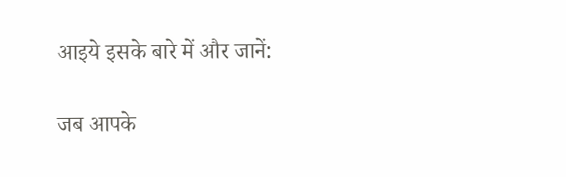आइये इसके बारे में और जानें:

जब आपके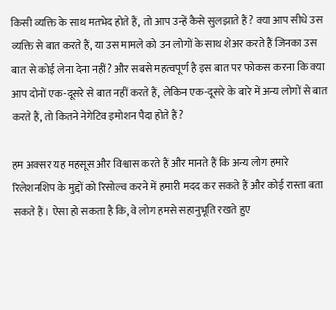किसी व्यक्ति के साथ मतभेद होते हैं, तो आप उन्हें कैसे सुलझाते हैं? क्या आप सीधे उस व्यक्ति से बात करते हैं, या उस मामले को उन लोगों के साथ शेअर करते हैं जिनका उस बात से कोई लेना देना नहीं? और सबसे महत्वपूर्ण है इस बात पर फोकस करना कि क्या आप दोनों एक-दूसरे से बात नहीं करते हैं, लेकिन एक-दूसरे के बारे में अन्य लोगों से बात करते हैं, तो कितने नेगेटिव इमोशन पैदा होते हैं?

हम अक्सर यह महसूस और विश्वास करते हैं और मानते हैं कि अन्य लोग हमारे रिलेशनशिप के मुद्दों को रिसोल्व करने में हमारी मदद कर सकते हैं और कोई रास्ता बता सकते हैं। ऐसा हो सकता है कि, वे लोग हमसे सहानुभूति रखते हुए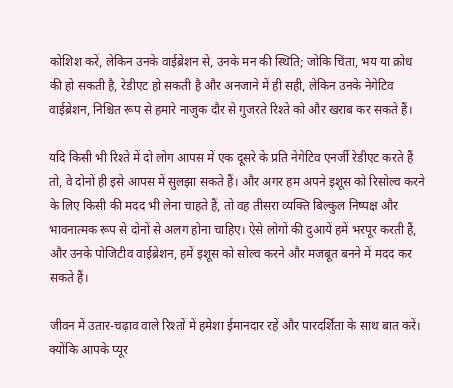कोशिश करें, लेकिन उनके वाईब्रेशन से, उनके मन की स्थिति; जोकि चिंता, भय या क्रोध की हो सकती है, रेडीएट हो सकती है और अनजाने में ही सही, लेकिन उनके नेगेटिव वाईब्रेशन, निश्चित रूप से हमारे नाजुक दौर से गुजरते रिश्ते को और खराब कर सकते हैं।

यदि किसी भी रिश्ते में दो लोग आपस में एक दूसरे के प्रति नेगेटिव एनर्जी रेडीएट करते हैं तो, वे दोनों ही इसे आपस में सुलझा सकते हैं। और अगर हम अपने इशूस को रिसोल्व करने के लिए किसी की मदद भी लेना चाहते हैं, तो वह तीसरा व्यक्ति बिल्कुल निष्पक्ष और भावनात्मक रूप से दोनों से अलग होना चाहिए। ऐसे लोगों की दुआयें हमें भरपूर करती हैं, और उनके पोजिटीव वाईब्रेशन, हमें इशूस को सोल्व करने और मजबूत बनने में मदद कर सकते हैं।

जीवन में उतार-चढ़ाव वाले रिश्तों में हमेशा ईमानदार रहें और पारदर्शिता के साथ बात करें। क्योंकि आपके प्यूर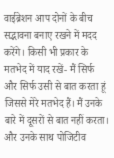वाईब्रेशन आप दोनों के बीच सद्भावना बनाए रखने में मदद करेंगे। किसी भी प्रकार के मतभेद में याद रखें- मैं सिर्फ और सिर्फ उसी से बात करता हूं जिससे मेरे मतभेद हैं। मैं उनके बारे में दूसरों से बात नहीं करता। और उनके साथ पोजिटीव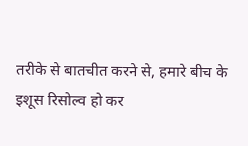तरीके से बातचीत करने से, हमारे बीच के इशूस रिसोल्व हो कर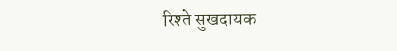रिश्ते सुखदायक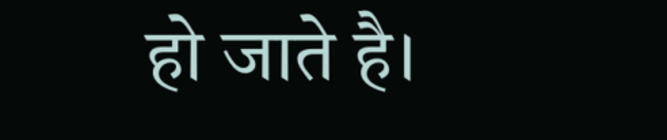हो जाते है।